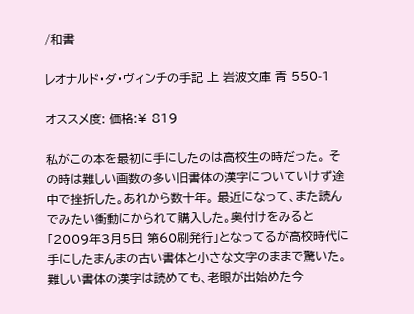/和書

レオナルド・ダ・ヴィンチの手記 上 岩波文庫 青 550-1

オススメ度: 価格:¥ 819

私がこの本を最初に手にしたのは高校生の時だった。 その時は難しい画数の多い旧書体の漢字についていけず途中で挫折した。あれから数十年。 最近になって、また読んでみたい衝動にかられて購入した。奥付けをみると「2009年3月5日 第60刷発行」となってるが高校時代に手にしたまんまの古い書体と小さな文字のままで驚いた。難しい書体の漢字は読めても、老眼が出始めた今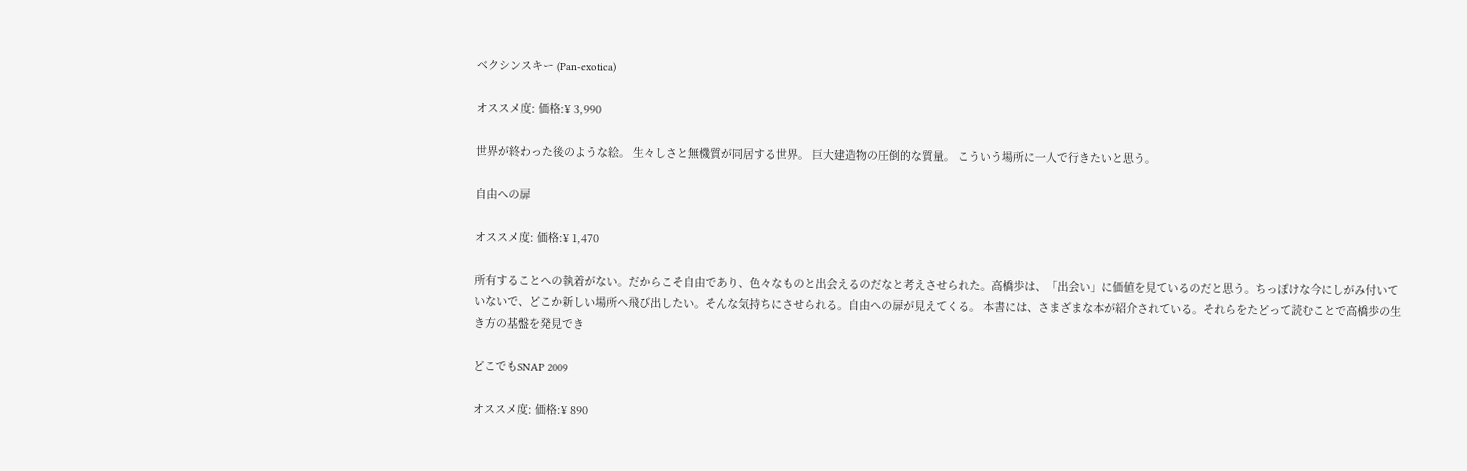ベクシンスキー (Pan‐exotica)

オススメ度: 価格:¥ 3,990

世界が終わった後のような絵。 生々しさと無機質が同居する世界。 巨大建造物の圧倒的な質量。 こういう場所に一人で行きたいと思う。

自由への扉

オススメ度: 価格:¥ 1,470

所有することへの執着がない。だからこそ自由であり、色々なものと出会えるのだなと考えさせられた。高橋歩は、「出会い」に価値を見ているのだと思う。ちっぽけな今にしがみ付いていないで、どこか新しい場所へ飛び出したい。そんな気持ちにさせられる。自由への扉が見えてくる。 本書には、さまざまな本が紹介されている。それらをたどって読むことで高橋歩の生き方の基盤を発見でき

どこでもSNAP 2009

オススメ度: 価格:¥ 890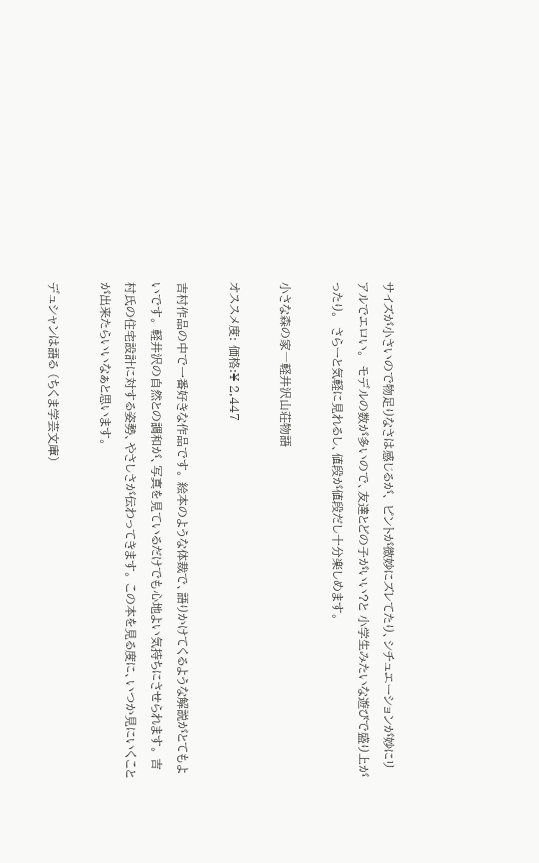サイズが小さいので物足りなさは感じるが、 ピントが微妙にズレてたり、シチュエーションが妙にリアルでエロい。  モデルの数が多いので、友達とどの子がいい?と 小学生みたいな遊びで盛り上がったり。  さらーと気軽に見れるし、値段が値段だし十分楽しめます。

小さな森の家―軽井沢山荘物語

オススメ度: 価格:¥ 2,447

吉村作品の中で一番好きな作品です。 絵本のような体裁で、語りかけてくるような解説がとてもよいです。 軽井沢の自然との調和が、写真を見ているだけでも心地よい気持ちにさせられます。 吉村氏の住宅設計に対する姿勢、やさしさが伝わってきます。 この本を見る度に、いつか見にいくことが出来たらいいなぁと思います。

デュシャンは語る (ちくま学芸文庫)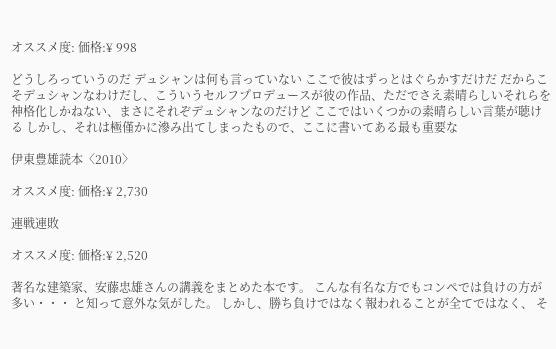オススメ度: 価格:¥ 998

どうしろっていうのだ デュシャンは何も言っていない ここで彼はずっとはぐらかすだけだ だからこそデュシャンなわけだし、こういうセルフプロデュースが彼の作品、ただでさえ素晴らしいそれらを神格化しかねない、まさにそれぞデュシャンなのだけど ここではいくつかの素晴らしい言葉が聴ける しかし、それは極僅かに滲み出てしまったもので、ここに書いてある最も重要な

伊東豊雄読本〈2010〉

オススメ度: 価格:¥ 2,730

連戦連敗

オススメ度: 価格:¥ 2,520

著名な建築家、安藤忠雄さんの講義をまとめた本です。 こんな有名な方でもコンペでは負けの方が多い・・・ と知って意外な気がした。 しかし、勝ち負けではなく報われることが全てではなく、 そ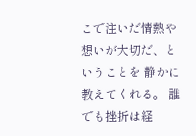こで注いだ情熱や想いが大切だ、ということを 静かに教えてくれる。 誰でも挫折は経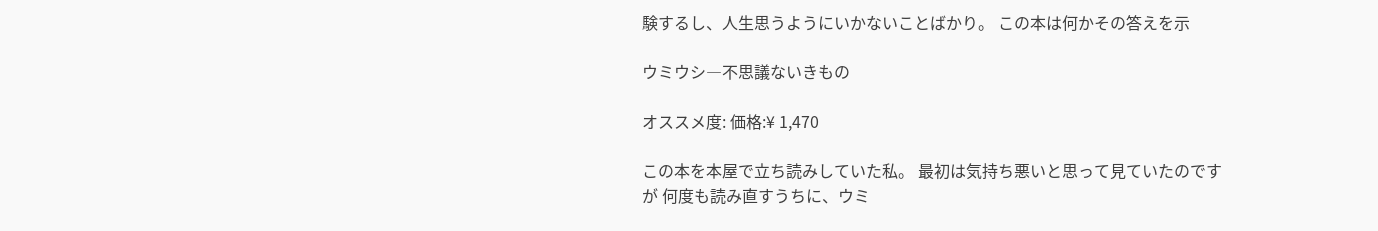験するし、人生思うようにいかないことばかり。 この本は何かその答えを示

ウミウシ―不思議ないきもの

オススメ度: 価格:¥ 1,470

この本を本屋で立ち読みしていた私。 最初は気持ち悪いと思って見ていたのですが 何度も読み直すうちに、ウミ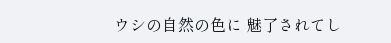ウシの自然の色に 魅了されてし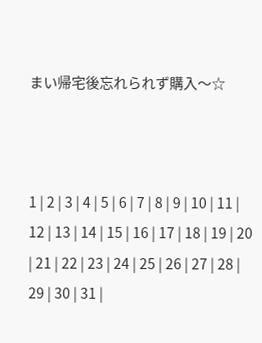まい帰宅後忘れられず購入〜☆



1 | 2 | 3 | 4 | 5 | 6 | 7 | 8 | 9 | 10 | 11 | 12 | 13 | 14 | 15 | 16 | 17 | 18 | 19 | 20 | 21 | 22 | 23 | 24 | 25 | 26 | 27 | 28 | 29 | 30 | 31 |